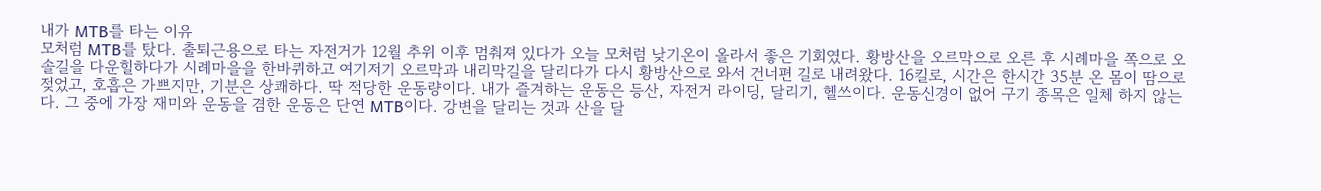내가 MTB를 타는 이유
모처럼 MTB를 탔다. 출퇴근용으로 타는 자전거가 12월 추위 이후 멈춰져 있다가 오늘 모처럼 낮기온이 올라서 좋은 기회였다. 황방산을 오르막으로 오른 후 시례마을 쪽으로 오솔길을 다운힐하다가 시례마을을 한바퀴하고 여기저기 오르막과 내리막길을 달리다가 다시 황방산으로 와서 건너편 길로 내려왔다. 16킬로, 시간은 한시간 35분 온 몸이 땀으로 젖었고, 호흡은 가쁘지만, 기분은 상쾌하다. 딱 적당한 운동량이다. 내가 즐겨하는 운동은 등산, 자전거 라이딩, 달리기, 헬쓰이다. 운동신경이 없어 구기 종목은 일체 하지 않는다. 그 중에 가장 재미와 운동을 겸한 운동은 단연 MTB이다. 강변을 달리는 것과 산을 달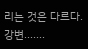리는 것은 다르다. 강변.......